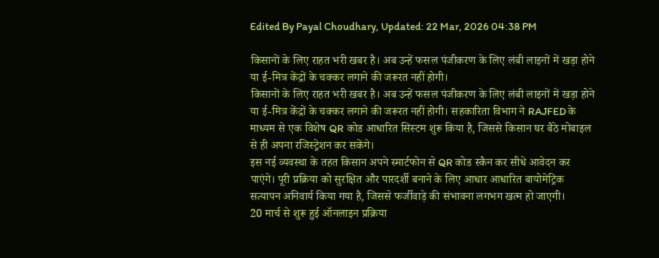Edited By Payal Choudhary, Updated: 22 Mar, 2026 04:38 PM

किसानों के लिए राहत भरी खबर है। अब उन्हें फसल पंजीकरण के लिए लंबी लाइनों में खड़ा होने या ई-मित्र केंद्रों के चक्कर लगाने की जरूरत नहीं होगी।
किसानों के लिए राहत भरी खबर है। अब उन्हें फसल पंजीकरण के लिए लंबी लाइनों में खड़ा होने या ई-मित्र केंद्रों के चक्कर लगाने की जरूरत नहीं होगी। सहकारिता विभाग ने RAJFED के माध्यम से एक विशेष QR कोड आधारित सिस्टम शुरू किया है, जिससे किसान घर बैठे मोबाइल से ही अपना रजिस्ट्रेशन कर सकेंगे।
इस नई व्यवस्था के तहत किसान अपने स्मार्टफोन से QR कोड स्कैन कर सीधे आवेदन कर पाएंगे। पूरी प्रक्रिया को सुरक्षित और पारदर्शी बनाने के लिए आधार आधारित बायोमेट्रिक सत्यापन अनिवार्य किया गया है, जिससे फर्जीवाड़े की संभावना लगभग खत्म हो जाएगी।
20 मार्च से शुरू हुई ऑनलाइन प्रक्रिया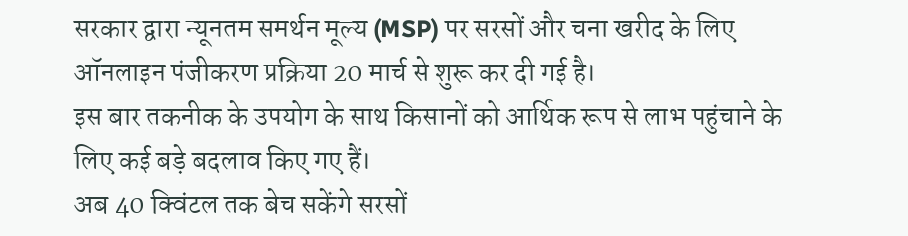सरकार द्वारा न्यूनतम समर्थन मूल्य (MSP) पर सरसों और चना खरीद के लिए ऑनलाइन पंजीकरण प्रक्रिया 20 मार्च से शुरू कर दी गई है।
इस बार तकनीक के उपयोग के साथ किसानों को आर्थिक रूप से लाभ पहुंचाने के लिए कई बड़े बदलाव किए गए हैं।
अब 40 क्विंटल तक बेच सकेंगे सरसों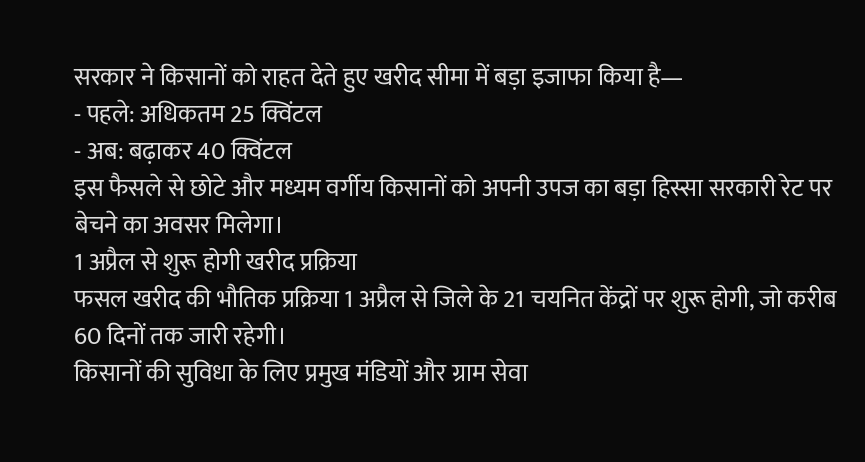सरकार ने किसानों को राहत देते हुए खरीद सीमा में बड़ा इजाफा किया है—
- पहले: अधिकतम 25 क्विंटल
- अब: बढ़ाकर 40 क्विंटल
इस फैसले से छोटे और मध्यम वर्गीय किसानों को अपनी उपज का बड़ा हिस्सा सरकारी रेट पर बेचने का अवसर मिलेगा।
1 अप्रैल से शुरू होगी खरीद प्रक्रिया
फसल खरीद की भौतिक प्रक्रिया 1 अप्रैल से जिले के 21 चयनित केंद्रों पर शुरू होगी, जो करीब 60 दिनों तक जारी रहेगी।
किसानों की सुविधा के लिए प्रमुख मंडियों और ग्राम सेवा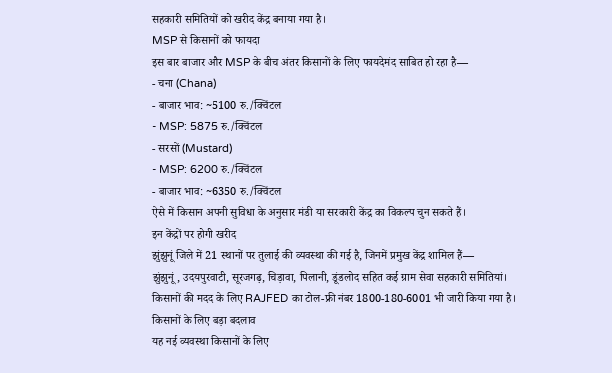सहकारी समितियों को खरीद केंद्र बनाया गया है।
MSP से किसानों को फायदा
इस बार बाजार और MSP के बीच अंतर किसानों के लिए फायदेमंद साबित हो रहा है—
- चना (Chana)
- बाजार भाव: ~5100 रु./क्विंटल
- MSP: 5875 रु./क्विंटल
- सरसों (Mustard)
- MSP: 6200 रु./क्विंटल
- बाजार भाव: ~6350 रु./क्विंटल
ऐसे में किसान अपनी सुविधा के अनुसार मंडी या सरकारी केंद्र का विकल्प चुन सकते हैं।
इन केंद्रों पर होगी खरीद
झुंझुनूं जिले में 21 स्थानों पर तुलाई की व्यवस्था की गई है, जिनमें प्रमुख केंद्र शामिल हैं—
झुंझुनूं, उदयपुरवाटी, सूरजगढ़, चिड़ावा, पिलानी, डूंडलोद सहित कई ग्राम सेवा सहकारी समितियां।
किसानों की मदद के लिए RAJFED का टोल-फ्री नंबर 1800-180-6001 भी जारी किया गया है।
किसानों के लिए बड़ा बदलाव
यह नई व्यवस्था किसानों के लिए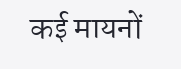कई मायनों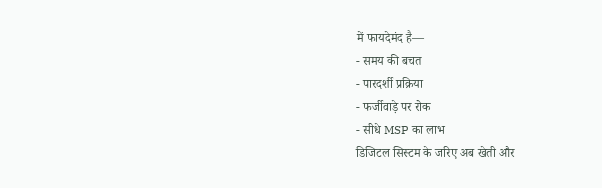में फायदेमंद है—
- समय की बचत
- पारदर्शी प्रक्रिया
- फर्जीवाड़े पर रोक
- सीधे MSP का लाभ
डिजिटल सिस्टम के जरिए अब खेती और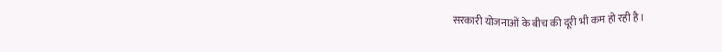सरकारी योजनाओं के बीच की दूरी भी कम हो रही है।